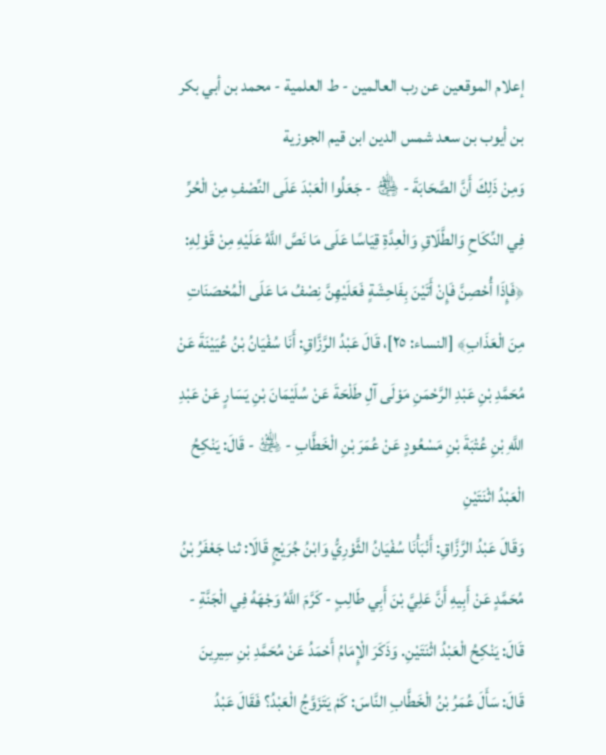إعلام الموقعين عن رب العالمين - ط العلمية - محمد بن أبي بكر بن أيوب بن سعد شمس الدين ابن قيم الجوزية
وَمِنْ ذَلِكَ أَنَّ الصَّحَابَةَ - ﵃ - جَعَلُوا الْعَبْدَ عَلَى النِّصْفِ مِنْ الْحُرِّ فِي النِّكَاحِ وَالطَّلَاقِ وَالْعِدَّةِ قِيَاسًا عَلَى مَا نَصَّ اللَّهُ عَلَيْهِ مِنْ قَوْلِهِ: ﴿فَإِذَا أُحْصِنَّ فَإِنْ أَتَيْنَ بِفَاحِشَةٍ فَعَلَيْهِنَّ نِصْفُ مَا عَلَى الْمُحْصَنَاتِ مِنَ الْعَذَابِ﴾ [النساء: ٢٥]، قَالَ عَبْدُ الرَّزَّاقِ: أَنَا سُفْيَانُ بْنُ عُيَيْنَةَ عَنْ مُحَمَّدِ بْنِ عَبْدِ الرَّحْمَنِ مَوْلَى آلِ طَلْحَةَ عَنْ سُلَيْمَانَ بْنِ يَسَارٍ عَنْ عَبْدِ اللَّهِ بْنِ عُتْبَةَ بْنِ مَسْعُودٍ عَنْ عُمَرَ بْنِ الْخَطَّابِ - ﵁ - قَالَ: يَنْكِحُ الْعَبْدُ اثْنَتَيْنِ
وَقَالَ عَبْدُ الرَّزَّاقِ: أَنْبَأْنَا سُفْيَانُ الثَّوْرِيُّ وَابْنُ جُرَيْجٍ قَالَا: ثنا جَعْفَرُ بْنُ مُحَمَّدٍ عَنْ أَبِيهِ أَنَّ عَلِيَّ بْنَ أَبِي طَالِبٍ - كَرَّمَ اللَّهُ وَجْهَهُ فِي الْجَنَّةِ - قَالَ: يَنْكِحُ الْعَبْدُ اثْنَتَيْنِ. وَذَكَرَ الْإِمَامُ أَحْمَدُ عَنْ مُحَمَّدِ بْنِ سِيرِينَ قَالَ: سَأَلَ عُمَرُ بْنُ الْخَطَّابِ النَّاسَ: كَمْ يَتَزَوَّجُ الْعَبْدُ؟ فَقَالَ عَبْدُ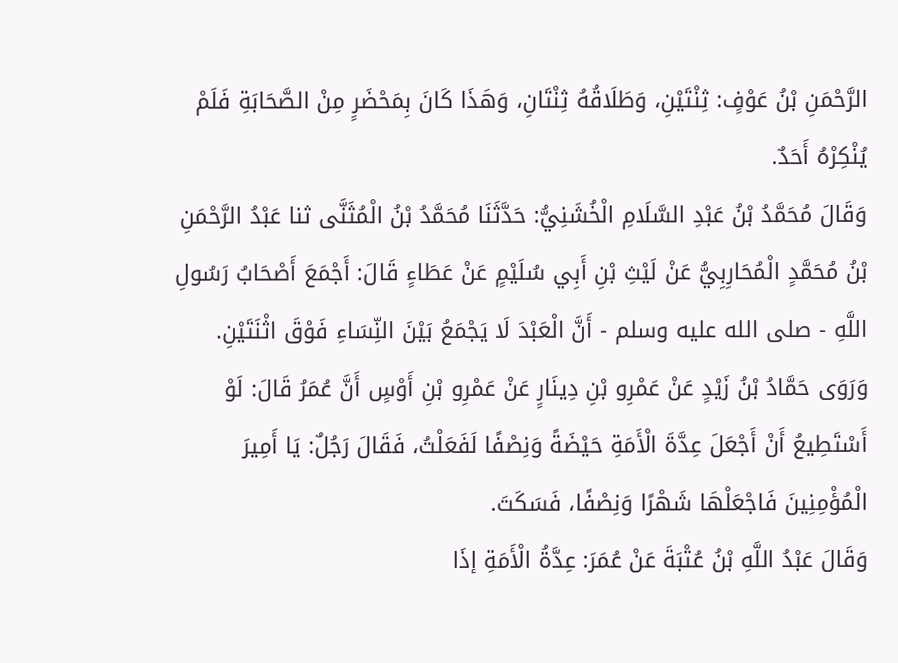الرَّحْمَنِ بْنُ عَوْفٍ: ثِنْتَيْنِ، وَطَلَاقُهُ ثِنْتَانِ، وَهَذَا كَانَ بِمَحْضَرٍ مِنْ الصَّحَابَةِ فَلَمْ يُنْكِرْهُ أَحَدٌ.
وَقَالَ مُحَمَّدُ بْنُ عَبْدِ السَّلَامِ الْخُشَنِيُّ: حَدَّثَنَا مُحَمَّدُ بْنُ الْمُثَنَّى ثنا عَبْدُ الرَّحْمَنِ بْنُ مُحَمَّدٍ الْمُحَارِبِيُّ عَنْ لَيْثِ بْنِ أَبِي سُلَيْمٍ عَنْ عَطَاءٍ قَالَ: أَجْمَعَ أَصْحَابُ رَسُولِ اللَّهِ - صلى الله عليه وسلم - أَنَّ الْعَبْدَ لَا يَجْمَعُ بَيْنَ النِّسَاءِ فَوْقَ اثْنَتَيْنِ.
وَرَوَى حَمَّادُ بْنُ زَيْدٍ عَنْ عَمْرِو بْنِ دِينَارٍ عَنْ عَمْرِو بْنِ أَوْسٍ أَنَّ عُمَرُ قَالَ: لَوْ أَسْتَطِيعُ أَنْ أَجْعَلَ عِدَّةَ الْأَمَةِ حَيْضَةً وَنِصْفًا لَفَعَلْتُ، فَقَالَ رَجُلٌ: يَا أَمِيرَ الْمُؤْمِنِينَ فَاجْعَلْهَا شَهْرًا وَنِصْفًا، فَسَكَتَ.
وَقَالَ عَبْدُ اللَّهِ بْنُ عُتْبَةَ عَنْ عُمَرَ: عِدَّةُ الْأَمَةِ إذَا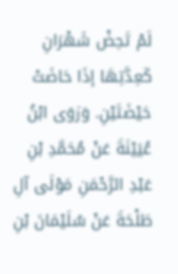لَمْ تَحِضْ شَهْرَانِ كَعِدَّتِهَا إذَا حَاضَتْ حَيْضَتَيْنِ. وَرَوَى ابْنُ عُيَيْنَةَ عَنْ مُحَمَّدِ بْنِ عَبْدِ الرَّحْمَنِ مَوْلَى آلِ طَلْحَةَ عَنْ سُلَيْمَانَ بْنِ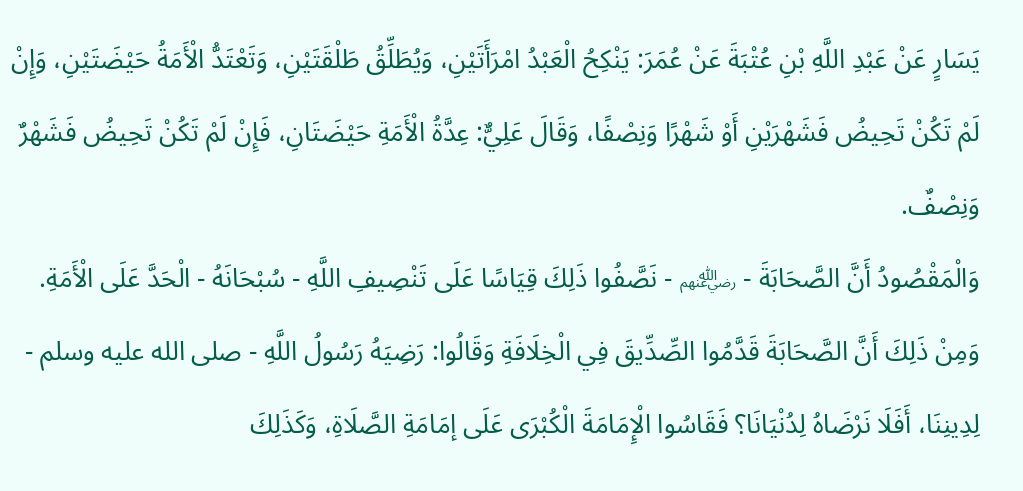يَسَارٍ عَنْ عَبْدِ اللَّهِ بْنِ عُتْبَةَ عَنْ عُمَرَ: يَنْكِحُ الْعَبْدُ امْرَأَتَيْنِ، وَيُطَلِّقُ طَلْقَتَيْنِ، وَتَعْتَدُّ الْأَمَةُ حَيْضَتَيْنِ، وَإِنْ لَمْ تَكُنْ تَحِيضُ فَشَهْرَيْنِ أَوْ شَهْرًا وَنِصْفًا، وَقَالَ عَلِيٌّ: عِدَّةُ الْأَمَةِ حَيْضَتَانِ، فَإِنْ لَمْ تَكُنْ تَحِيضُ فَشَهْرٌ وَنِصْفٌ.
وَالْمَقْصُودُ أَنَّ الصَّحَابَةَ - ﵃ - نَصَّفُوا ذَلِكَ قِيَاسًا عَلَى تَنْصِيفِ اللَّهِ - سُبْحَانَهُ - الْحَدَّ عَلَى الْأَمَةِ.
وَمِنْ ذَلِكَ أَنَّ الصَّحَابَةَ قَدَّمُوا الصِّدِّيقَ فِي الْخِلَافَةِ وَقَالُوا: رَضِيَهُ رَسُولُ اللَّهِ - صلى الله عليه وسلم - لِدِينِنَا، أَفَلَا نَرْضَاهُ لِدُنْيَانَا؟ فَقَاسُوا الْإِمَامَةَ الْكُبْرَى عَلَى إمَامَةِ الصَّلَاةِ، وَكَذَلِكَ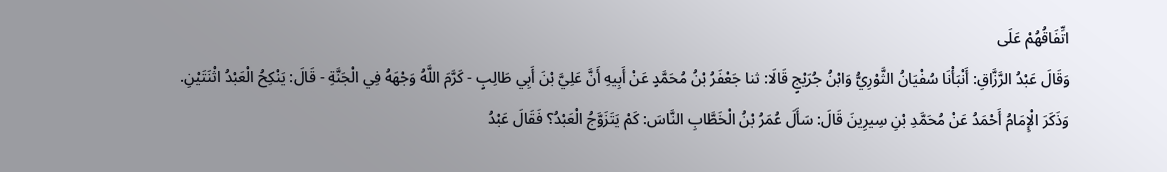اتِّفَاقُهُمْ عَلَى
وَقَالَ عَبْدُ الرَّزَّاقِ: أَنْبَأْنَا سُفْيَانُ الثَّوْرِيُّ وَابْنُ جُرَيْجٍ قَالَا: ثنا جَعْفَرُ بْنُ مُحَمَّدٍ عَنْ أَبِيهِ أَنَّ عَلِيَّ بْنَ أَبِي طَالِبٍ - كَرَّمَ اللَّهُ وَجْهَهُ فِي الْجَنَّةِ - قَالَ: يَنْكِحُ الْعَبْدُ اثْنَتَيْنِ. وَذَكَرَ الْإِمَامُ أَحْمَدُ عَنْ مُحَمَّدِ بْنِ سِيرِينَ قَالَ: سَأَلَ عُمَرُ بْنُ الْخَطَّابِ النَّاسَ: كَمْ يَتَزَوَّجُ الْعَبْدُ؟ فَقَالَ عَبْدُ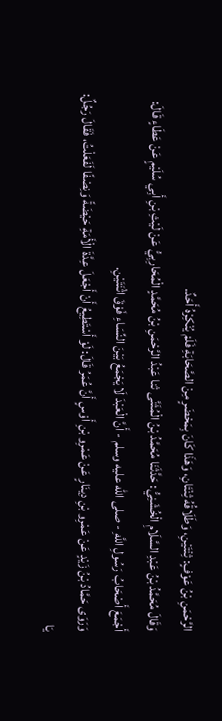الرَّحْمَنِ بْنُ عَوْفٍ: ثِنْتَيْنِ، وَطَلَاقُهُ ثِنْتَانِ، وَهَذَا كَانَ بِمَحْضَرٍ مِنْ الصَّحَابَةِ فَلَمْ يُنْكِرْهُ أَحَدٌ.
وَقَالَ مُحَمَّدُ بْنُ عَبْدِ السَّلَامِ الْخُشَنِيُّ: حَدَّثَنَا مُحَمَّدُ بْنُ الْمُثَنَّى ثنا عَبْدُ الرَّحْمَنِ بْنُ مُحَمَّدٍ الْمُحَارِبِيُّ عَنْ لَيْثِ بْنِ أَبِي سُلَيْمٍ عَنْ عَطَاءٍ قَالَ: أَجْمَعَ أَصْحَابُ رَسُولِ اللَّهِ - صلى الله عليه وسلم - أَنَّ الْعَبْدَ لَا يَجْمَعُ بَيْنَ النِّسَاءِ فَوْقَ اثْنَتَيْنِ.
وَرَوَى حَمَّادُ بْنُ زَيْدٍ عَنْ عَمْرِو بْنِ دِينَارٍ عَنْ عَمْرِو بْنِ أَوْسٍ أَنَّ عُمَرُ قَالَ: لَوْ أَسْتَطِيعُ أَنْ أَجْعَلَ عِدَّةَ الْأَمَةِ حَيْضَةً وَنِصْفًا لَفَعَلْتُ، فَقَالَ رَجُلٌ: يَا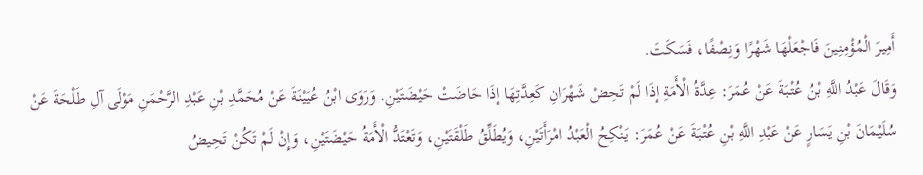أَمِيرَ الْمُؤْمِنِينَ فَاجْعَلْهَا شَهْرًا وَنِصْفًا، فَسَكَتَ.
وَقَالَ عَبْدُ اللَّهِ بْنُ عُتْبَةَ عَنْ عُمَرَ: عِدَّةُ الْأَمَةِ إذَا لَمْ تَحِضْ شَهْرَانِ كَعِدَّتِهَا إذَا حَاضَتْ حَيْضَتَيْنِ. وَرَوَى ابْنُ عُيَيْنَةَ عَنْ مُحَمَّدِ بْنِ عَبْدِ الرَّحْمَنِ مَوْلَى آلِ طَلْحَةَ عَنْ سُلَيْمَانَ بْنِ يَسَارٍ عَنْ عَبْدِ اللَّهِ بْنِ عُتْبَةَ عَنْ عُمَرَ: يَنْكِحُ الْعَبْدُ امْرَأَتَيْنِ، وَيُطَلِّقُ طَلْقَتَيْنِ، وَتَعْتَدُّ الْأَمَةُ حَيْضَتَيْنِ، وَإِنْ لَمْ تَكُنْ تَحِيضُ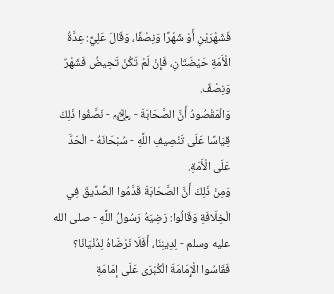فَشَهْرَيْنِ أَوْ شَهْرًا وَنِصْفًا، وَقَالَ عَلِيٌّ: عِدَّةُ الْأَمَةِ حَيْضَتَانِ، فَإِنْ لَمْ تَكُنْ تَحِيضُ فَشَهْرٌ وَنِصْفٌ.
وَالْمَقْصُودُ أَنَّ الصَّحَابَةَ - ﵃ - نَصَّفُوا ذَلِكَ قِيَاسًا عَلَى تَنْصِيفِ اللَّهِ - سُبْحَانَهُ - الْحَدَّ عَلَى الْأَمَةِ.
وَمِنْ ذَلِكَ أَنَّ الصَّحَابَةَ قَدَّمُوا الصِّدِّيقَ فِي الْخِلَافَةِ وَقَالُوا: رَضِيَهُ رَسُولُ اللَّهِ - صلى الله عليه وسلم - لِدِينِنَا، أَفَلَا نَرْضَاهُ لِدُنْيَانَا؟ فَقَاسُوا الْإِمَامَةَ الْكُبْرَى عَلَى إمَامَةِ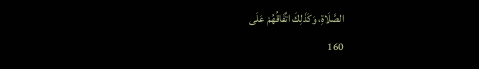الصَّلَاةِ، وَكَذَلِكَ اتِّفَاقُهُمْ عَلَى
160